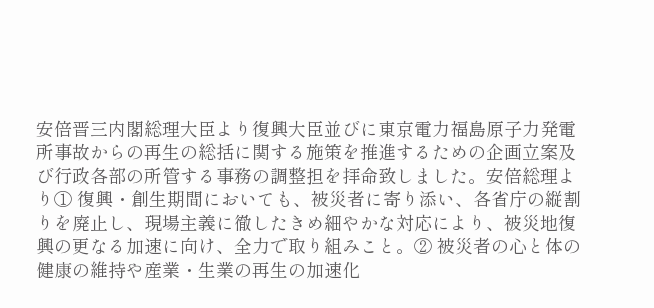安倍晋三内閣総理大臣より復興大臣並びに東京電力福島原子力発電所事故からの再生の総括に関する施策を推進するための企画立案及び行政各部の所管する事務の調整担を拝命致しました。安倍総理より① 復興・創生期間においても、被災者に寄り添い、各省庁の縦割りを廃止し、現場主義に徹したきめ細やかな対応により、被災地復興の更なる加速に向け、全力で取り組みこと。② 被災者の心と体の健康の維持や産業・生業の再生の加速化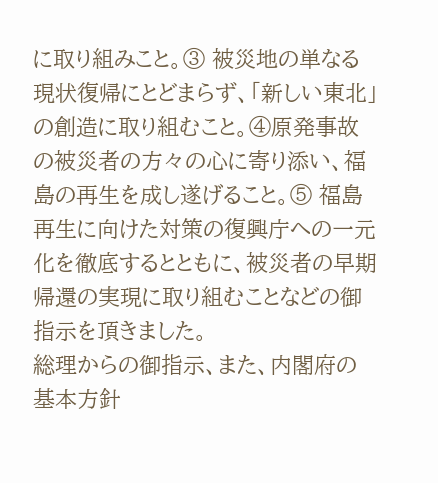に取り組みこと。③ 被災地の単なる現状復帰にとどまらず、「新しい東北」の創造に取り組むこと。④原発事故の被災者の方々の心に寄り添い、福島の再生を成し遂げること。⑤ 福島再生に向けた対策の復興庁への一元化を徹底するとともに、被災者の早期帰還の実現に取り組むことなどの御指示を頂きました。
総理からの御指示、また、内閣府の基本方針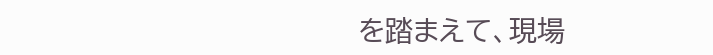を踏まえて、現場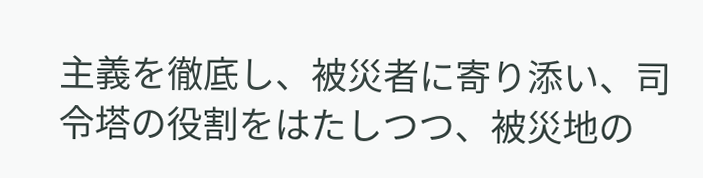主義を徹底し、被災者に寄り添い、司令塔の役割をはたしつつ、被災地の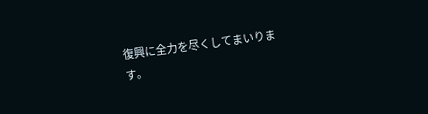復興に全力を尽くしてまいります。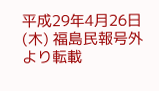平成29年4月26日(木) 福島民報号外より転載